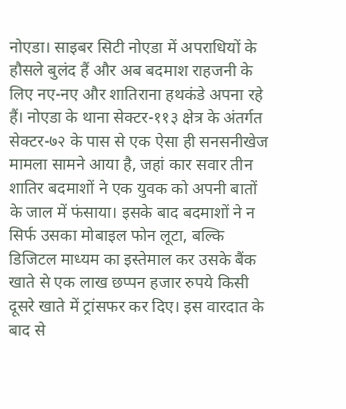नोएडा। साइबर सिटी नोएडा में अपराधियों के हौसले बुलंद हैं और अब बदमाश राहजनी के लिए नए-नए और शातिराना हथकंडे अपना रहे हैं। नोएडा के थाना सेक्टर-११३ क्षेत्र के अंतर्गत सेक्टर-७२ के पास से एक ऐसा ही सनसनीखेज मामला सामने आया है, जहां कार सवार तीन शातिर बदमाशों ने एक युवक को अपनी बातों के जाल में फंसाया। इसके बाद बदमाशों ने न सिर्फ उसका मोबाइल फोन लूटा, बल्कि डिजिटल माध्यम का इस्तेमाल कर उसके बैंक खाते से एक लाख छप्पन हजार रुपये किसी दूसरे खाते में ट्रांसफर कर दिए। इस वारदात के बाद से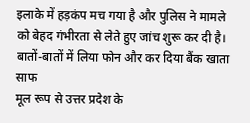इलाके में हड़कंप मच गया है और पुलिस ने मामले को बेहद गंभीरता से लेते हुए जांच शुरू कर दी है।
बातों-बातों में लिया फोन और कर दिया बैंक खाता साफ
मूल रूप से उत्तर प्रदेश के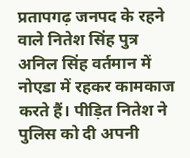प्रतापगढ़ जनपद के रहने वाले नितेश सिंह पुत्र अनिल सिंह वर्तमान में नोएडा में रहकर कामकाज करते हैं। पीड़ित नितेश ने पुलिस को दी अपनी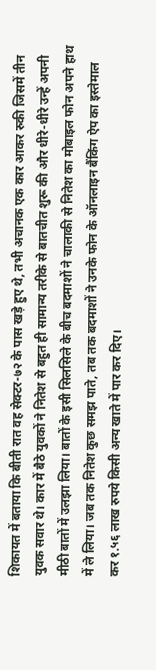शिकायत में बताया कि बीती रात वह सेक्टर-७२ के पास खड़े हुए थे, तभी अचानक एक कार आकर रुकी जिसमें तीन युवक सवार थे। कार में बैठे युवकों ने नितेश से बहुत ही सामान्य तरीके से बातचीत शुरू की और धीरे-धीरे उन्हें अपनी मीठी बातों में उलझा लिया। बातों के इसी सिलसिले के बीच बदमाशों ने चालाकी से नितेश का मोबाइल फोन अपने हाथ में ले लिया। जब तक नितेश कुछ समझ पाते, तब तक बदमाशों ने उनके फोन के ऑनलाइन बैंकिंग ऐप का इस्तेमाल कर १.५६ लाख रुपये किसी अन्य खाते में पार कर दिए।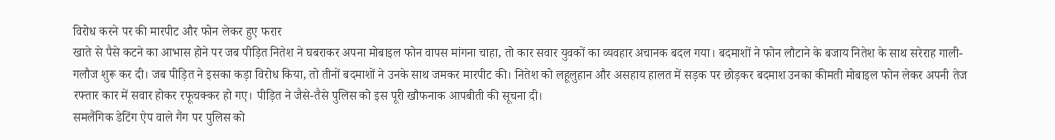विरोध करने पर की मारपीट और फोन लेकर हुए फरार
खाते से पैसे कटने का आभास होने पर जब पीड़ित नितेश ने घबराकर अपना मोबाइल फोन वापस मांगना चाहा, तो कार सवार युवकों का व्यवहार अचानक बदल गया। बदमाशों ने फोन लौटाने के बजाय नितेश के साथ सरेराह गाली-गलौज शुरू कर दी। जब पीड़ित ने इसका कड़ा विरोध किया, तो तीनों बदमाशों ने उनके साथ जमकर मारपीट की। नितेश को लहूलुहान और असहाय हालत में सड़क पर छोड़कर बदमाश उनका कीमती मोबाइल फोन लेकर अपनी तेज रफ्तार कार में सवार होकर रफूचक्कर हो गए। पीड़ित ने जैसे-तैसे पुलिस को इस पूरी खौफनाक आपबीती की सूचना दी।
समलैंगिक डेटिंग ऐप वाले गैंग पर पुलिस को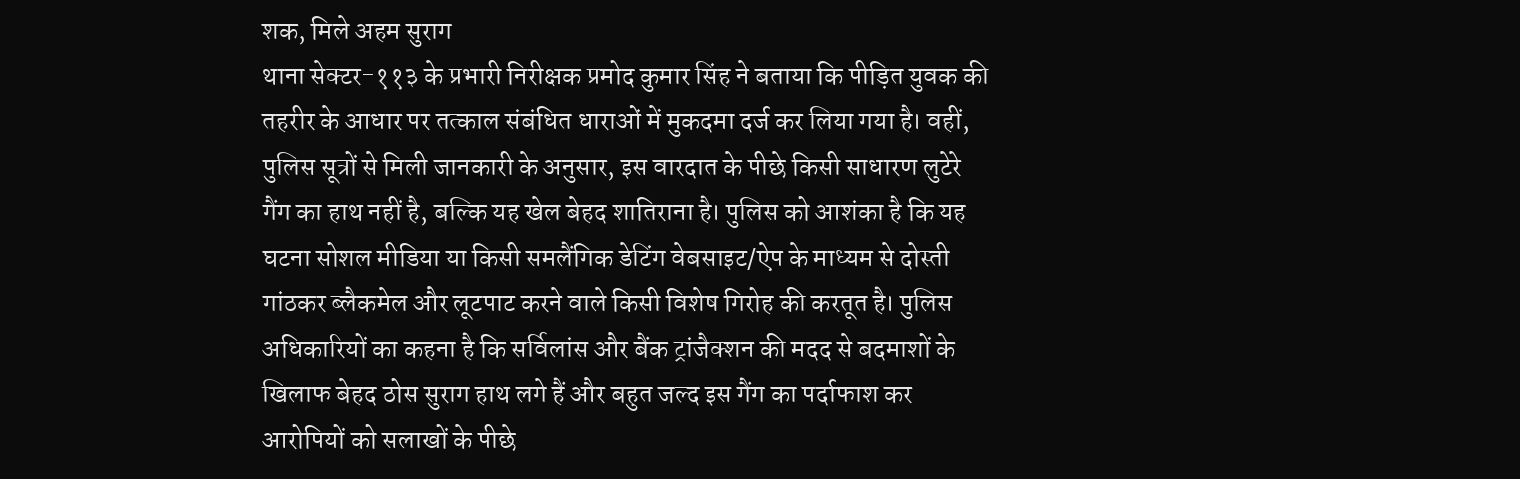शक, मिले अहम सुराग
थाना सेक्टर-११३ के प्रभारी निरीक्षक प्रमोद कुमार सिंह ने बताया कि पीड़ित युवक की तहरीर के आधार पर तत्काल संबंधित धाराओं में मुकदमा दर्ज कर लिया गया है। वहीं, पुलिस सूत्रों से मिली जानकारी के अनुसार, इस वारदात के पीछे किसी साधारण लुटेरे गैंग का हाथ नहीं है, बल्कि यह खेल बेहद शातिराना है। पुलिस को आशंका है कि यह घटना सोशल मीडिया या किसी समलैंगिक डेटिंग वेबसाइट/ऐप के माध्यम से दोस्ती गांठकर ब्लैकमेल और लूटपाट करने वाले किसी विशेष गिरोह की करतूत है। पुलिस अधिकारियों का कहना है कि सर्विलांस और बैंक ट्रांजैक्शन की मदद से बदमाशों के खिलाफ बेहद ठोस सुराग हाथ लगे हैं और बहुत जल्द इस गैंग का पर्दाफाश कर आरोपियों को सलाखों के पीछे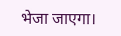भेजा जाएगा।